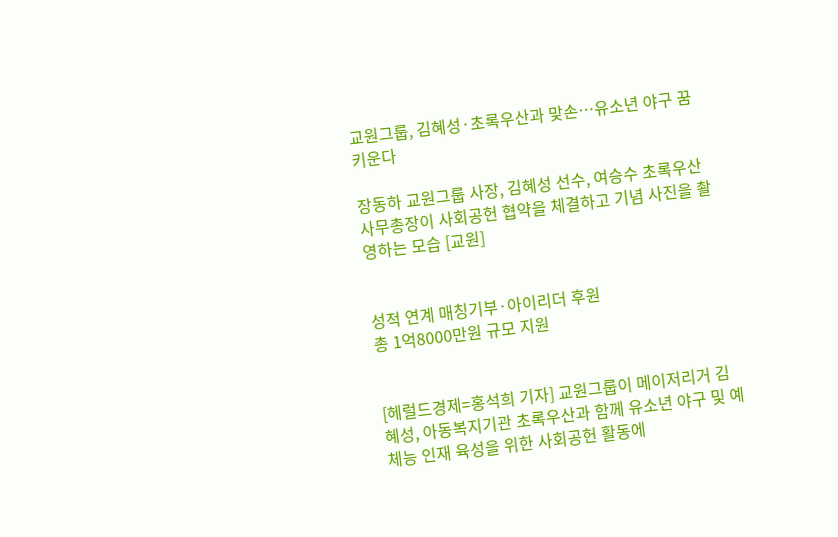교원그룹, 김혜성·초록우산과 맞손…유소년 야구 꿈 키운다

장동하 교원그룹 사장, 김혜성 선수, 여승수 초록우산 사무총장이 사회공헌 협약을 체결하고 기념 사진을 촬영하는 모습 [교원]


성적 연계 매칭기부·아이리더 후원
총 1억8000만원 규모 지원


[헤럴드경제=홍석희 기자] 교원그룹이 메이저리거 김혜성, 아동복지기관 초록우산과 함께 유소년 야구 및 예체능 인재 육성을 위한 사회공헌 활동에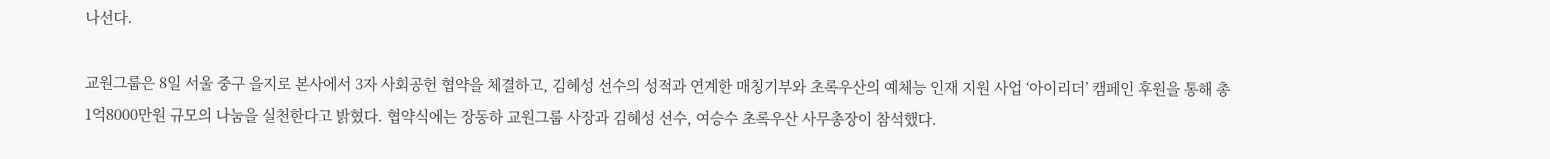나선다.

교원그룹은 8일 서울 중구 을지로 본사에서 3자 사회공헌 협약을 체결하고, 김혜성 선수의 성적과 연계한 매칭기부와 초록우산의 예체능 인재 지원 사업 ‘아이리더’ 캠페인 후원을 통해 총 1억8000만원 규모의 나눔을 실천한다고 밝혔다. 협약식에는 장동하 교원그룹 사장과 김혜성 선수, 여승수 초록우산 사무총장이 참석했다.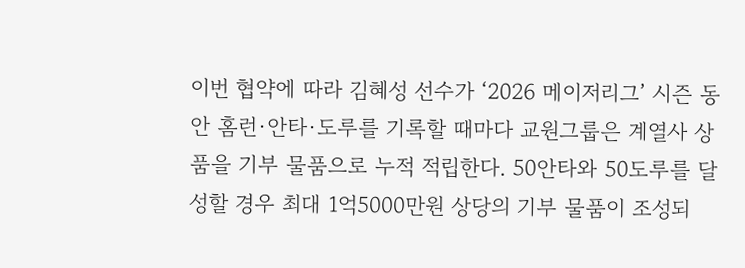이번 협약에 따라 김혜성 선수가 ‘2026 메이저리그’ 시즌 동안 홈런·안타·도루를 기록할 때마다 교원그룹은 계열사 상품을 기부 물품으로 누적 적립한다. 50안타와 50도루를 달성할 경우 최대 1억5000만원 상당의 기부 물품이 조성되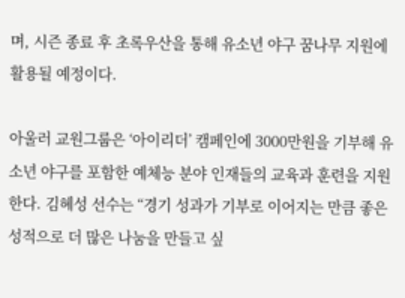며, 시즌 종료 후 초록우산을 통해 유소년 야구 꿈나무 지원에 활용될 예정이다.

아울러 교원그룹은 ‘아이리더’ 캠페인에 3000만원을 기부해 유소년 야구를 포함한 예체능 분야 인재들의 교육과 훈련을 지원한다. 김혜성 선수는 “경기 성과가 기부로 이어지는 만큼 좋은 성적으로 더 많은 나눔을 만들고 싶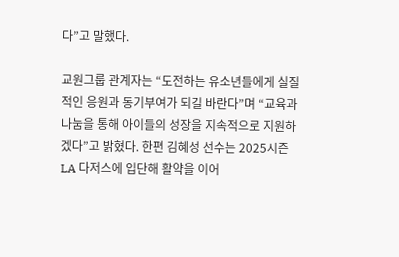다”고 말했다.

교원그룹 관계자는 “도전하는 유소년들에게 실질적인 응원과 동기부여가 되길 바란다”며 “교육과 나눔을 통해 아이들의 성장을 지속적으로 지원하겠다”고 밝혔다. 한편 김혜성 선수는 2025시즌 LA 다저스에 입단해 활약을 이어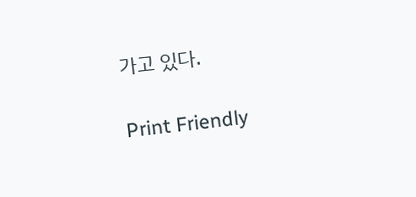가고 있다.

Print Friendly